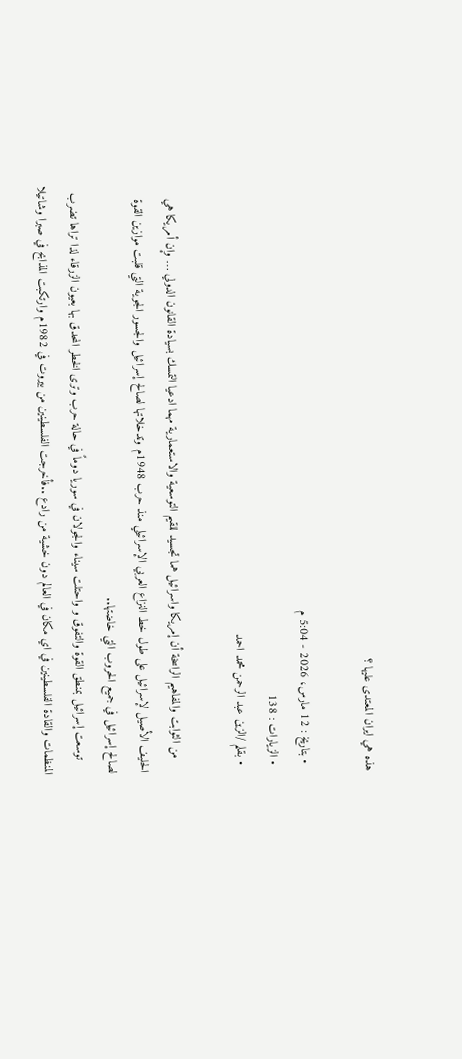هذه هي ايران المعتدى عليها ؟

  • بتاريخ : 12 مارس، 2026 - 5:04 م
  • الزيارات : 138
  • بقلم /الزين عبد الرحمن محمد احمد

    من الثوابت والمفاهيم الراسخة أن إمريكا واسرائيل هما تجسيد للقيم التوسعية والاستعمارية مهما ادعيا التمسك بسيادة القانون الدولي … وإن أمريكا هي الحليف الأصيل لإسرائيل على طول خط النزاع العربي الإسرائيلي منذ حرب 1948م وتدخلاتها لصالح إسرائيل والجسور الجوية التي قلبت موازين القوة لصالح إسرائيل في جميع الحروب التي خاضتها..
    توسعت إسرائيل بمنطق القوة والتفوق و واحتلت سيناء والجولان في سوريا دوماً في حالة حرب وترى الخطر المحدق بها بعيون الزرقاء لذا تراها تضرب المنظمات والقادة الفلسطينين في اي مكان في العالم دون خشية من رادع ..فأخرجت الفلسطينين من بيروت في 1982م وارتكبت المذابح في صبرا وشاتيلا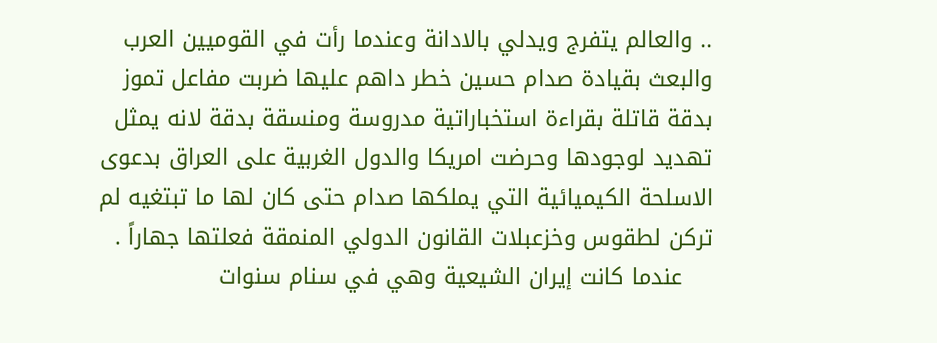.. والعالم يتفرج ويدلي بالادانة وعندما رأت في القوميين العرب والبعث بقيادة صدام حسين خطر داهم عليها ضربت مفاعل تموز بدقة قاتلة بقراءة استخباراتية مدروسة ومنسقة بدقة لانه يمثل تهديد لوجودها وحرضت امريكا والدول الغربية على العراق بدعوى الاسلحة الكيميائية التي يملكها صدام حتى كان لها ما تبتغيه لم تركن لطقوس وخزعبلات القانون الدولي المنمقة فعلتها جهاراً .
    عندما كانت إيران الشيعية وهي في سنام سنوات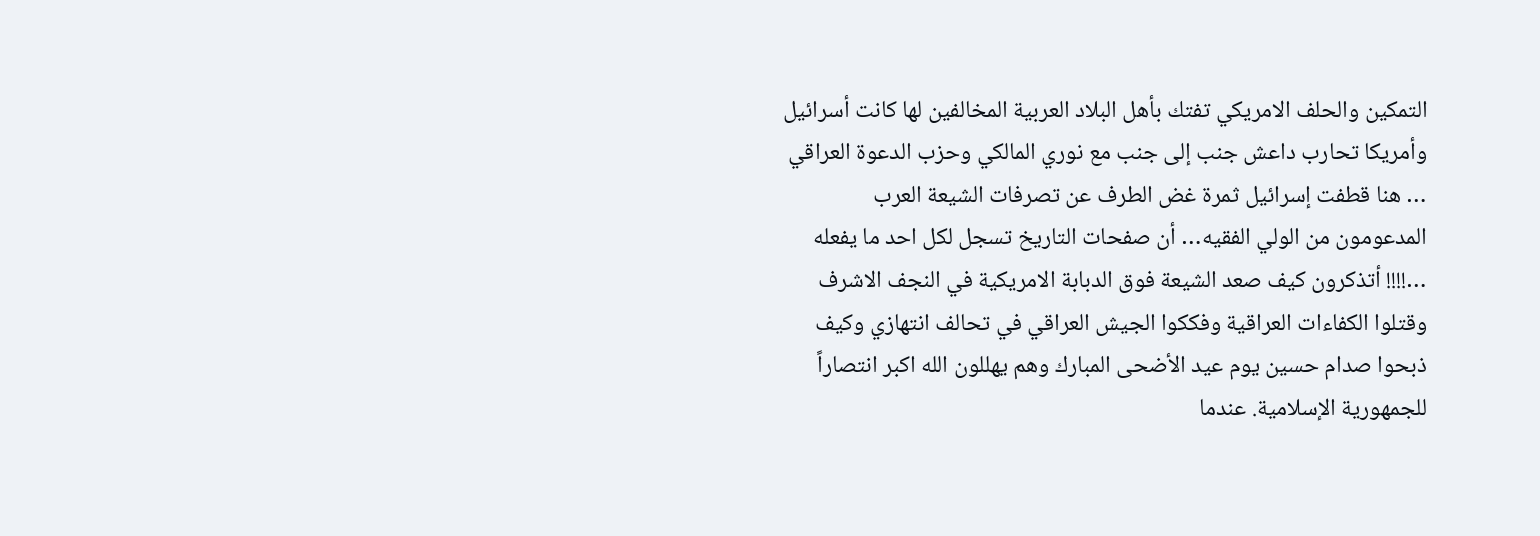التمكين والحلف الامريكي تفتك بأهل البلاد العربية المخالفين لها كانت أسرائيل وأمريكا تحارب داعش جنب إلى جنب مع نوري المالكي وحزب الدعوة العراقي … هنا قطفت إسرائيل ثمرة غض الطرف عن تصرفات الشيعة العرب المدعومون من الولي الفقيه… أن صفحات التاريخ تسجل لكل احد ما يفعله …!!!! أتذكرون كيف صعد الشيعة فوق الدبابة الامريكية في النجف الاشرف وقتلوا الكفاءات العراقية وفككوا الجيش العراقي في تحالف انتهازي وكيف ذبحوا صدام حسين يوم عيد الأضحى المبارك وهم يهللون الله اكبر انتصاراً للجمهورية الإسلامية. عندما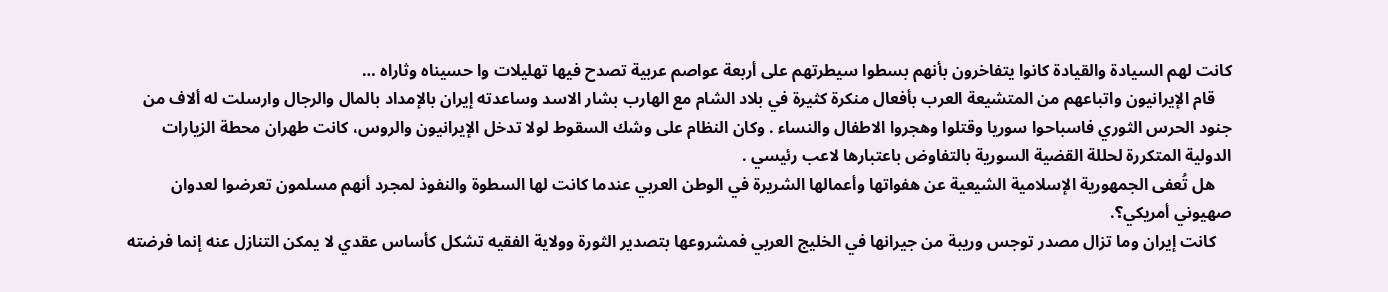كانت لهم السيادة والقيادة كانوا يتفاخرون بأنهم بسطوا سيطرتهم على أربعة عواصم عربية تصدح فيها تهليلات وا حسيناه وثاراه …
    قام الإيرانيون واتباعهم من المتشيعة العرب بأفعال منكرة كثيرة في بلاد الشام مع الهارب بشار الاسد وساعدته إيران بالإمداد بالمال والرجال وارسلت له ألاف من جنود الحرس الثوري فاسباحوا سوريا وقتلوا وهجروا الاطفال والنساء . وكان النظام على وشك السقوط لولا تدخل الإيرانيون والروس، كانت طهران محطة الزيارات الدولية المتكررة لحللة القضية السورية بالتفاوض باعتبارها لاعب رئيسي .
    هل تُعفى الجمهورية الإسلامية الشيعية عن هفواتها وأعمالها الشريرة في الوطن العربي عندما كانت لها السطوة والنفوذ لمجرد أنهم مسلمون تعرضوا لعدوان صهيوني أمريكي؟.
    كانت إيران وما تزال مصدر توجس وريبة من جيرانها في الخليج العربي فمشروعها بتصدير الثورة وولاية الفقيه تشكل كأساس عقدي لا يمكن التنازل عنه إنما فرضته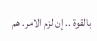بالقوة .. إن لزم الامر. هم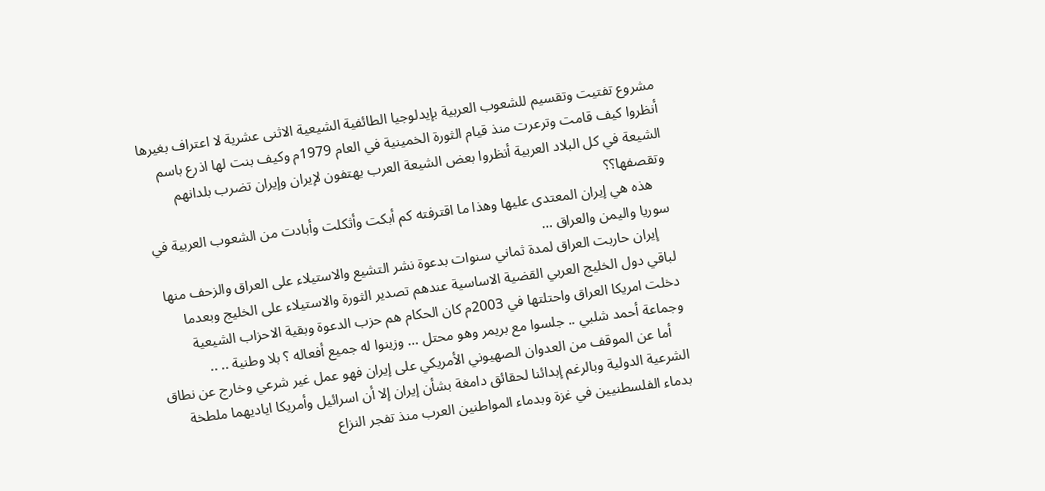مشروع تفتيت وتقسيم للشعوب العربية بإيدلوجيا الطائفية الشيعية الاثنى عشرية لا اعتراف بغيرها أنظروا كيف قامت وترعرت منذ قيام الثورة الخمينية في العام 1979م وكيف بنت لها اذرع باسم الشيعة في كل البلاد العربية أنظروا بعض الشيعة العرب يهتفون لإيران وإيران تضرب بلدانهم وتقصفها؟؟
    هذه هي إيران المعتدى عليها وهذا ما اقترفته كم أبكت وأثكلت وأبادت من الشعوب العربية في سوريا واليمن والعراق …
    إيران حاربت العراق لمدة ثماني سنوات بدعوة نشر التشيع والاستيلاء على العراق والزحف منها لباقي دول الخليج العربي القضية الاساسية عندهم تصدير الثورة والاستيلاء على الخليج وبعدما دخلت امريكا العراق واحتلتها في 2003م كان الحكام هم حزب الدعوة وبقية الاحزاب الشيعية وجماعة أحمد شلبي .. جلسوا مع بريمر وهو محتل … وزينوا له جميع أفعاله ؟ بلا وطنية .. ..
    أما عن الموقف من العدوان الصهيوني الأمريكي على إيران فهو عمل غير شرعي وخارج عن نطاق الشرعية الدولية وبالرغم إبدائنا لحقائق دامغة بشأن إيران إلا أن اسرائيل وأمريكا اياديهما ملطخة بدماء الفلسطنيين في غزة وبدماء المواطنين العرب منذ تفجر النزاع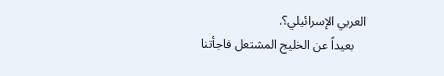العربي الإسرائيلي؟.
    بعيداً عن الخليج المشتعل فاجأتنا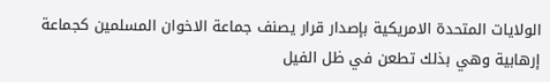الولايات المتحدة الامريكية بإصدار قرار يصنف جماعة الاخوان المسلمين كجماعة إرهابية وهي بذلك تطعن في ظل الفيل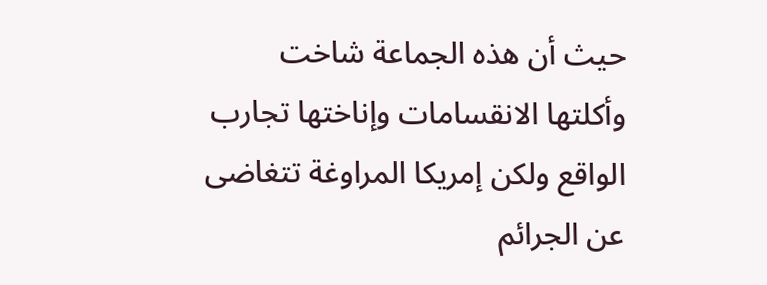حيث أن هذه الجماعة شاخت وأكلتها الانقسامات وإناختها تجارب الواقع ولكن إمريكا المراوغة تتغاضى عن الجرائم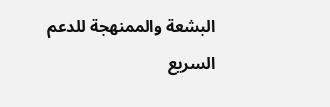البشعة والممنهجة للدعم السريع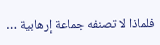فلماذا لا تصنفه جماعة إرهابية …